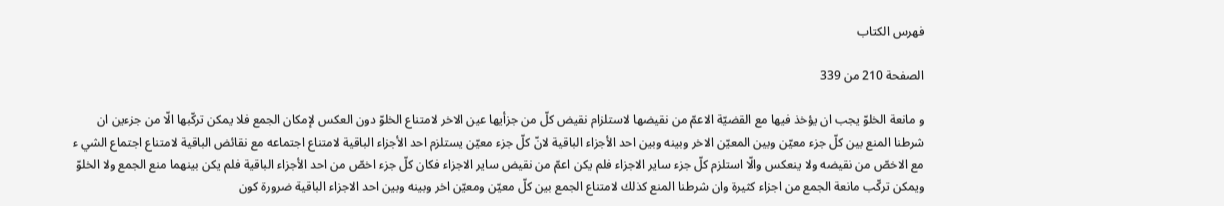فهرس الكتاب

الصفحة 210 من 339

و مانعة الخلوّ يجب ان يؤخذ فيها مع القضيّة الاعمّ من نقيضها لاستلزام نقيض كلّ من جزأيها عين الاخر لامتناع الخلوّ دون العكس لإمكان الجمع فلا يمكن تركّبها الّا من جزءين ان شرطنا المنع بين كلّ جزء معيّن وبين المعيّن الاخر وبينه وبين احد الأجزاء الباقية لانّ كلّ جزء معيّن يستلزم احد الأجزاء الباقية لامتناع اجتماعه مع نقائض الباقية لامتناع اجتماع الشي ء مع الاخصّ من نقيضه ولا ينعكس والّا استلزم كلّ جزء ساير الاجزاء فلم يكن اعمّ من نقيض ساير الاجزاء فكان كلّ جزء اخصّ من احد الأجزاء الباقية فلم يكن بينهما منع الجمع ولا الخلوّ ويمكن تركّب مانعة الجمع من اجزاء كثيرة وان شرطنا المنع كذلك لامتناع الجمع بين كلّ معيّن ومعيّن اخر وبينه وبين احد الاجزاء الباقية ضرورة كون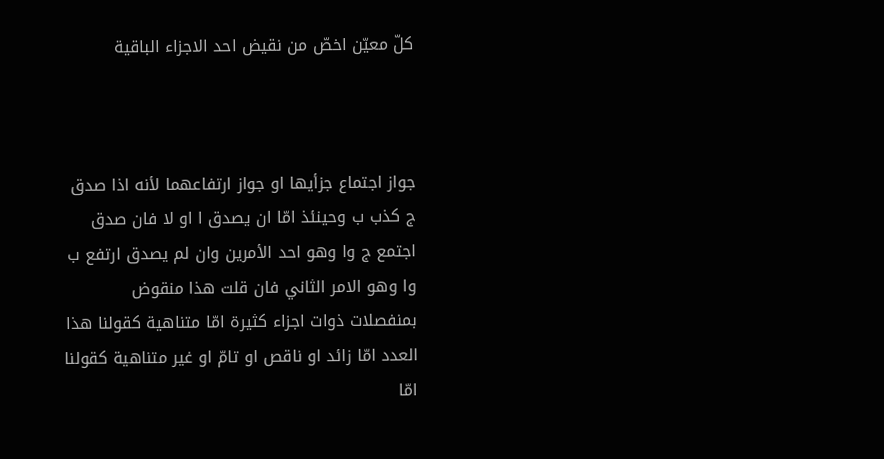كلّ معيّن اخصّ من نقيض احد الاجزاء الباقية



جواز اجتماع جزأيها او جواز ارتفاعهما لأنه اذا صدق ج كذب ب وحينئذ امّا ان يصدق ا او لا فان صدق اجتمع ج وا وهو احد الأمرين وان لم يصدق ارتفع ب وا وهو الامر الثاني فان قلت هذا منقوض بمنفصلات ذوات اجزاء كثيرة امّا متناهية كقولنا هذا العدد امّا زائد او ناقص او تامّ او غير متناهية كقولنا امّا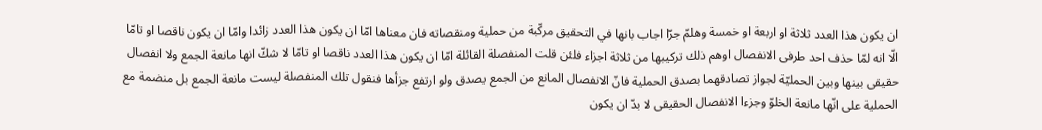ان يكون هذا العدد ثلاثة او اربعة او خمسة وهلمّ جرّا اجاب بانها في التحقيق مركّبة من حملية ومنقصاته فان معناها امّا ان يكون هذا العدد زائدا وامّا ان يكون ناقصا او تامّا الّا انه لمّا حذف احد طرفى الانفصال اوهم ذلك تركيبها من ثلاثة اجزاء فلئن قلت المنفصلة القائلة امّا ان يكون هذا العدد ناقصا او تامّا لا شكّ انها مانعة الجمع ولا انفصال حقيقى بينها وبين الحمليّة لجواز تصادقهما بصدق الحملية فانّ الانفصال المانع من الجمع يصدق ولو ارتفع جزأها فنقول تلك المنفصلة ليست مانعة الجمع بل منضمة مع الحملية على انّها مانعة الخلوّ وجزءا الانفصال الحقيقى لا بدّ ان يكون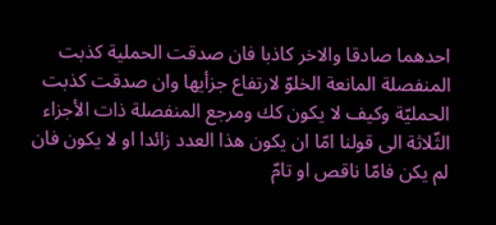احدهما صادقا والاخر كاذبا فان صدقت الحملية كذبت المنفصلة المانعة الخلوّ لارتفاع جزأيها وان صدقت كذبت الحمليّة وكيف لا يكون كك ومرجع المنفصلة ذات الأجزاء الثّلاثة الى قولنا امّا ان يكون هذا العدد زائدا او لا يكون فان لم يكن فامّا ناقص او تامّ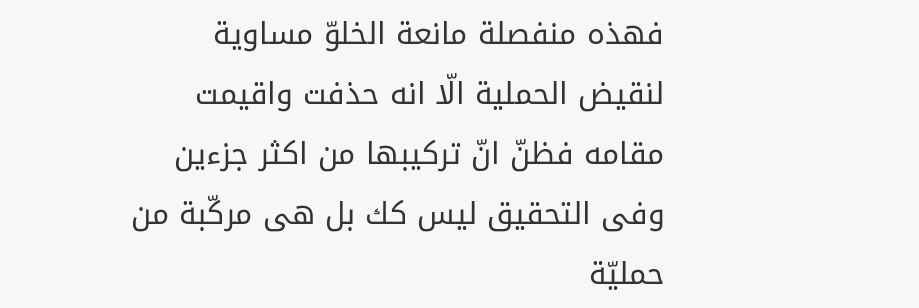فهذه منفصلة مانعة الخلوّ مساوية لنقيض الحملية الّا انه حذفت واقيمت مقامه فظنّ انّ تركيبها من اكثر جزءين وفى التحقيق ليس كك بل هى مركّبة من حمليّة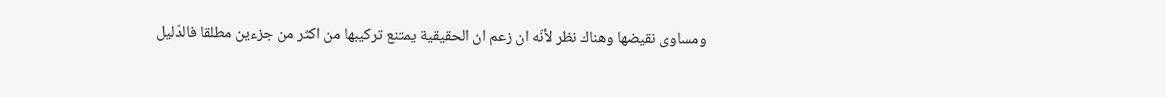ومساوى نقيضها وهناك نظر لأنّه ان زعم ان الحقيقية يمتنع تركيبها من اكثر من جزءين مطلقا فالدّليل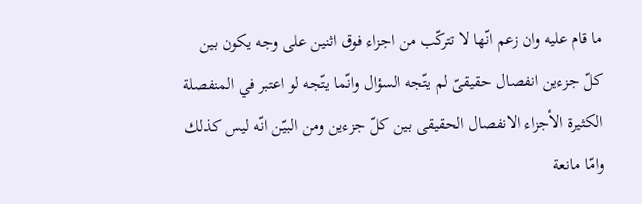ما قام عليه وان زعم انّها لا تتركّب من اجزاء فوق اثنين على وجه يكون بين كلّ جزءين انفصال حقيقىّ لم يتّجه السؤال وانّما يتّجه لو اعتبر في المنفصلة الكثيرة الأجزاء الانفصال الحقيقى بين كلّ جزءين ومن البيّن انّه ليس كذلك وامّا مانعة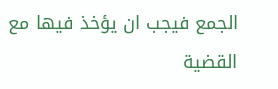الجمع فيجب ان يؤخذ فيها مع القضية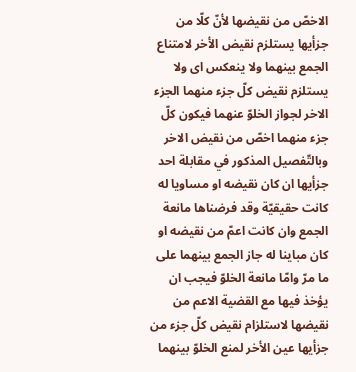الاخصّ من نقيضها لأنّ كلّا من جزأيها يستلزم نقيض الأخر لامتناع الجمع بينهما ولا ينعكس اى ولا يستلزم نقيض كلّ جزء منهما الجزء الاخر لجواز الخلوّ عنهما فيكون كلّ جزء منهما اخصّ من نقيض الاخر وبالتّفصيل المذكور في مقابلة احد جزأيها ان كان نقيضه او مساويا له كانت حقيقيّة وقد فرضناها مانعة الجمع وان كانت اعمّ من نقيضه او كان مباينا له جاز الجمع بينهما على ما مرّ وامّا مانعة الخلوّ فيجب ان يؤخذ فيها مع القضية الاعم من نقيضها لاستلزام نقيض كلّ جزء من جزأيها عين الأخر لمنع الخلوّ بينهما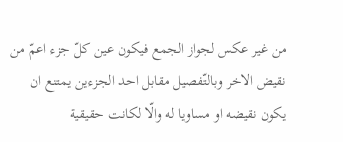من غير عكس لجواز الجمع فيكون عين كلّ جزء اعمّ من نقيض الاخر وبالتّفصيل مقابل احد الجزءين يمتنع ان يكون نقيضه او مساويا له والّا لكانت حقيقية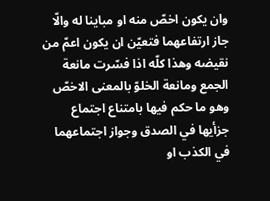وان يكون اخصّ منه او مباينا له والّا جاز ارتفاعهما فتعيّن ان يكون اعمّ من نقيضه وهذا كلّه اذا فسّرت مانعة الجمع ومانعة الخلوّ بالمعنى الاخصّ وهو ما حكم فيها بامتناع اجتماع جزأيها في الصدق وجواز اجتماعهما في الكذب او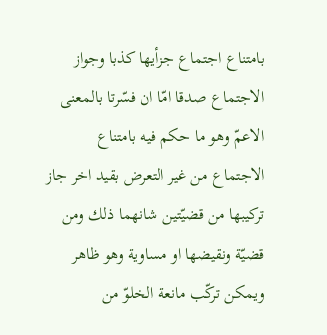بامتناع اجتماع جزأيها كذبا وجواز الاجتماع صدقا امّا ان فسّرتا بالمعنى الاعمّ وهو ما حكم فيه بامتناع الاجتماع من غير التعرض بقيد اخر جاز تركيبها من قضيّتين شانهما ذلك ومن قضيّة ونقيضها او مساوية وهو ظاهر ويمكن تركّب مانعة الخلوّ من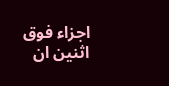اجزاء فوق اثنين ان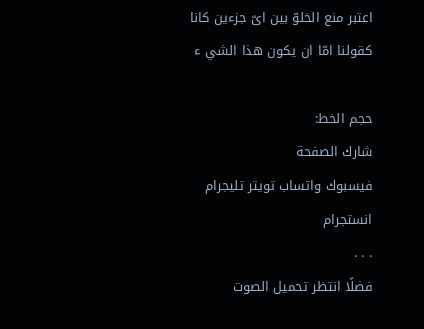اعتبر منع الخلوّ بين اىّ جزءين كانا كقولنا امّا ان يكون هذا الشي ء

حجم الخط:
شارك الصفحة
فيسبوك واتساب تويتر تليجرام انستجرام
. . .
فضلًا انتظر تحميل الصوت